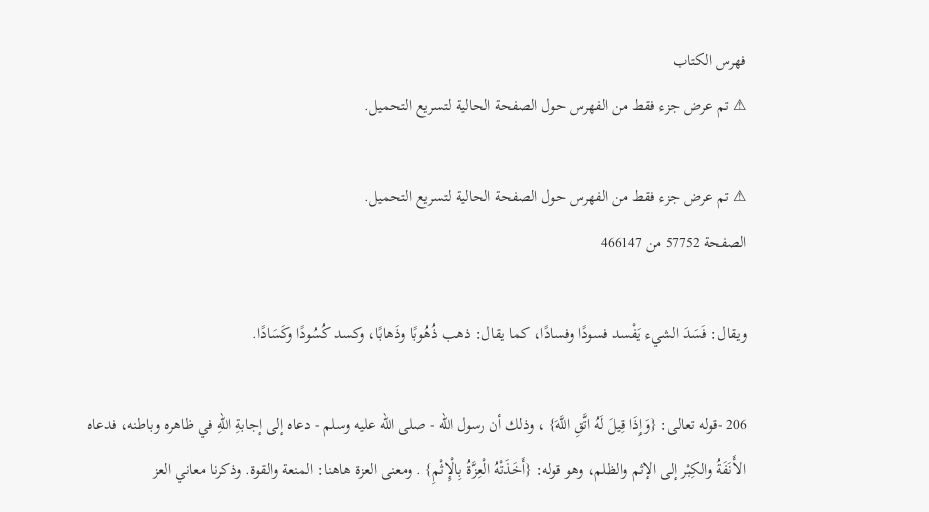فهرس الكتاب
⚠ تم عرض جزء فقط من الفهرس حول الصفحة الحالية لتسريع التحميل.

⚠ تم عرض جزء فقط من الفهرس حول الصفحة الحالية لتسريع التحميل.
الصفحة 57752 من 466147

ويقال: فَسَدَ الشيء يَفْسد فسودًا وفسادًا، كما يقال: ذهب ذُهُوبًا وذَهابًا، وكسد كُسُودًا وكَسَادًا.

206 -قوله تعالى: {وَإِذَا قِيلَ لَهُ اتَّقِ اللَّهَ} ، وذلك أن رسول الله - صلى الله عليه وسلم - دعاه إلى إجابةِ اللهِ في ظاهره وباطنه، فدعاه الأَنَفَةُ والكِبْر إلى الإثم والظلم، وهو قوله: {أَخَذَتْهُ الْعِزَّةُ بِالْإِثْمِ} . ومعنى العزة هاهنا: المنعة والقوة. وذكرنا معاني العز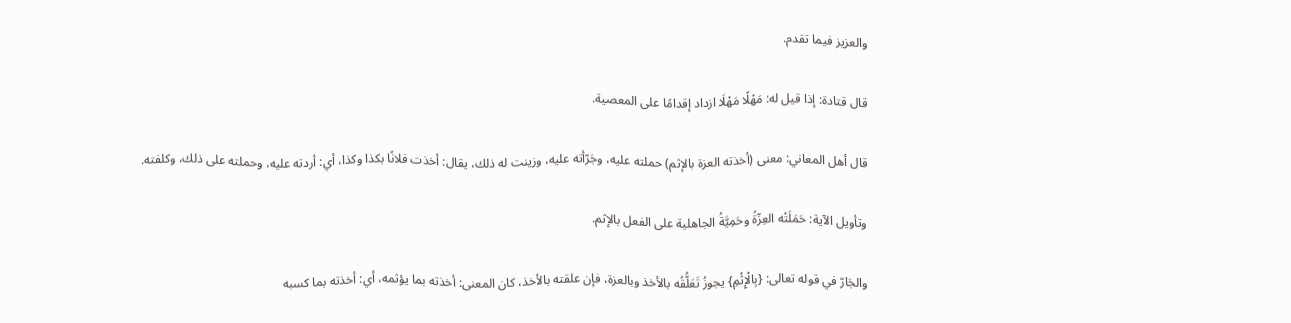والعزيز فيما تقدم.

قال قتادة: إذا قيل له: مَهْلًا مَهْلَا ازداد إقدامًا على المعصية.

قال أهل المعاني: معنى (أخذته العزة بالإثم) حملته عليه، وجَرّأته عليه، وزينت له ذلك، يقال: أخذت فلانًا بكذا وكذا، أي: أردته عليه، وحملته على ذلك، وكلفته.

وتأويل الآية: حَمَلَتْه العِزّةُ وحَمِيَّةُ الجاهلية على الفعل بالإثم.

والجَارّ في قوله تعالى: {بِالْإِثْمِ} يجوزُ تَعَلُّقُه بالأخذ وبالعزة، فإن علقته بالأخذ، كان المعنى: أخذته بما يؤثمه، أي: أخذته بما كسبه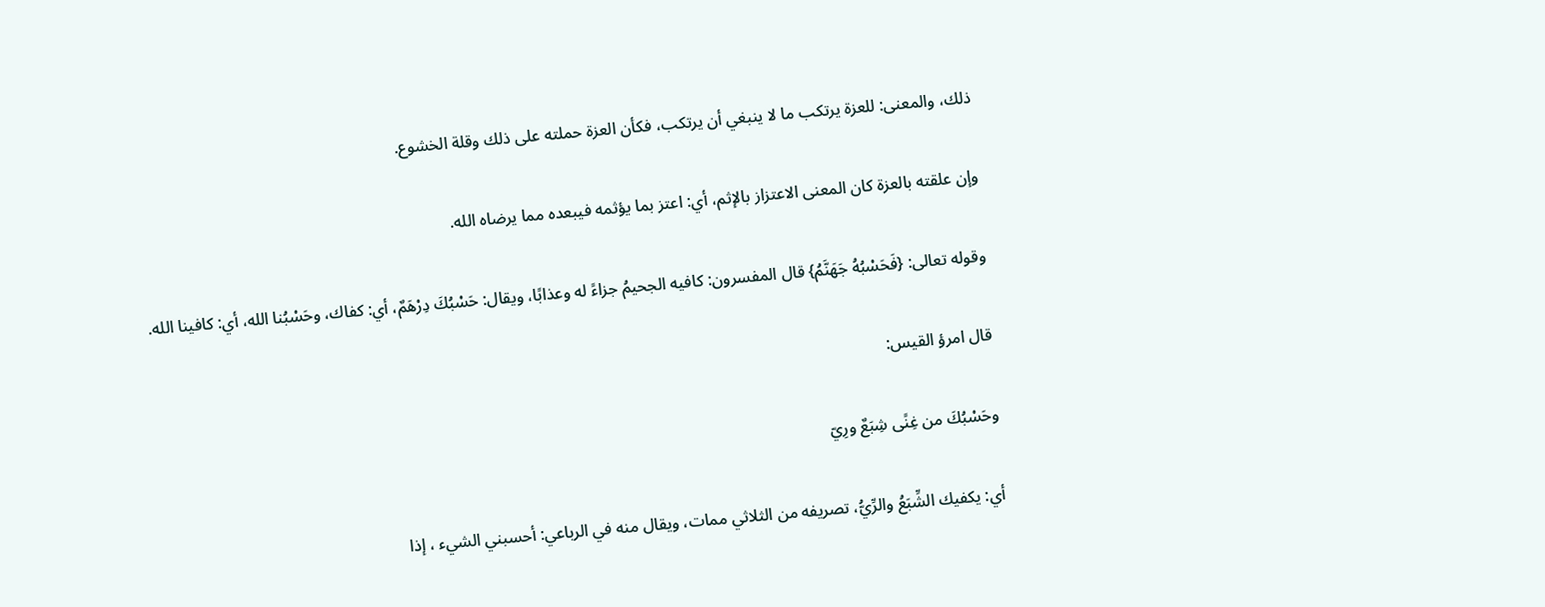ذلك، والمعنى: للعزة يرتكب ما لا ينبغي أن يرتكب، فكأن العزة حملته على ذلك وقلة الخشوع.

وإن علقته بالعزة كان المعنى الاعتزاز بالإثم، أي: اعتز بما يؤثمه فيبعده مما يرضاه الله.

وقوله تعالى: {فَحَسْبُهُ جَهَنَّمُ} قال المفسرون: كافيه الجحيمُ جزاءً له وعذابًا، ويقال: حَسْبُكَ دِرْهَمٌ، أي: كفاك، وحَسْبُنا الله، أي: كافينا الله.

قال امرؤ القيس:

وحَسْبُكَ من غِنًى شِبَعٌ ورِيّ

أي: يكفيك الشِّبَعُ والرِّيُّ، تصريفه من الثلاثي ممات، ويقال منه في الرباعي: أحسبني الشيء ، إذا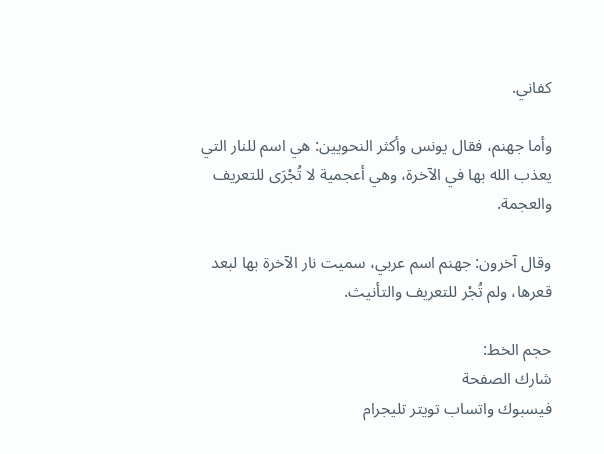كفاني.

وأما جهنم، فقال يونس وأكثر النحويين: هي اسم للنار التي يعذب الله بها في الآخرة، وهي أعجمية لا تُجْرَى للتعريف والعجمة.

وقال آخرون: جهنم اسم عربي، سميت نار الآخرة بها لبعد قعرها، ولم تُجْر للتعريف والتأنيث.

حجم الخط:
شارك الصفحة
فيسبوك واتساب تويتر تليجرام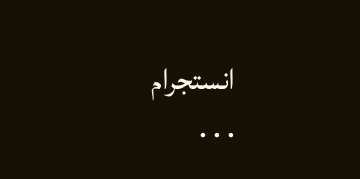انستجرام
. . .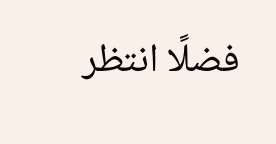فضلًا انتظر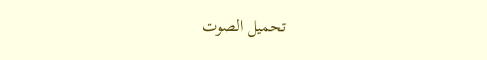تحميل الصوت